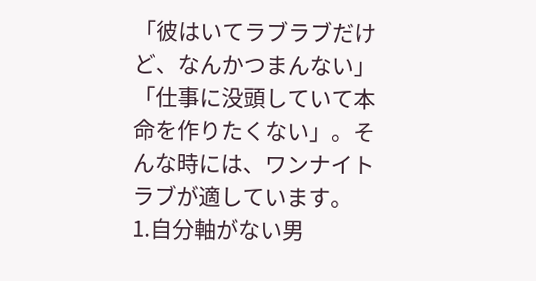「彼はいてラブラブだけど、なんかつまんない」「仕事に没頭していて本命を作りたくない」。そんな時には、ワンナイトラブが適しています。
1.自分軸がない男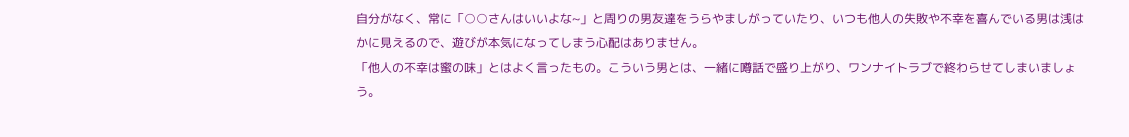自分がなく、常に「○○さんはいいよな~」と周りの男友達をうらやましがっていたり、いつも他人の失敗や不幸を喜んでいる男は浅はかに見えるので、遊びが本気になってしまう心配はありません。
「他人の不幸は蜜の味」とはよく言ったもの。こういう男とは、一緒に噂話で盛り上がり、ワンナイトラブで終わらせてしまいましょう。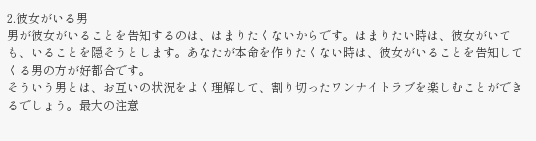2.彼女がいる男
男が彼女がいることを告知するのは、はまりたくないからです。はまりたい時は、彼女がいても、いることを隠そうとします。あなたが本命を作りたくない時は、彼女がいることを告知してくる男の方が好都合です。
そういう男とは、お互いの状況をよく理解して、割り切ったワンナイトラブを楽しむことができるでしょう。最大の注意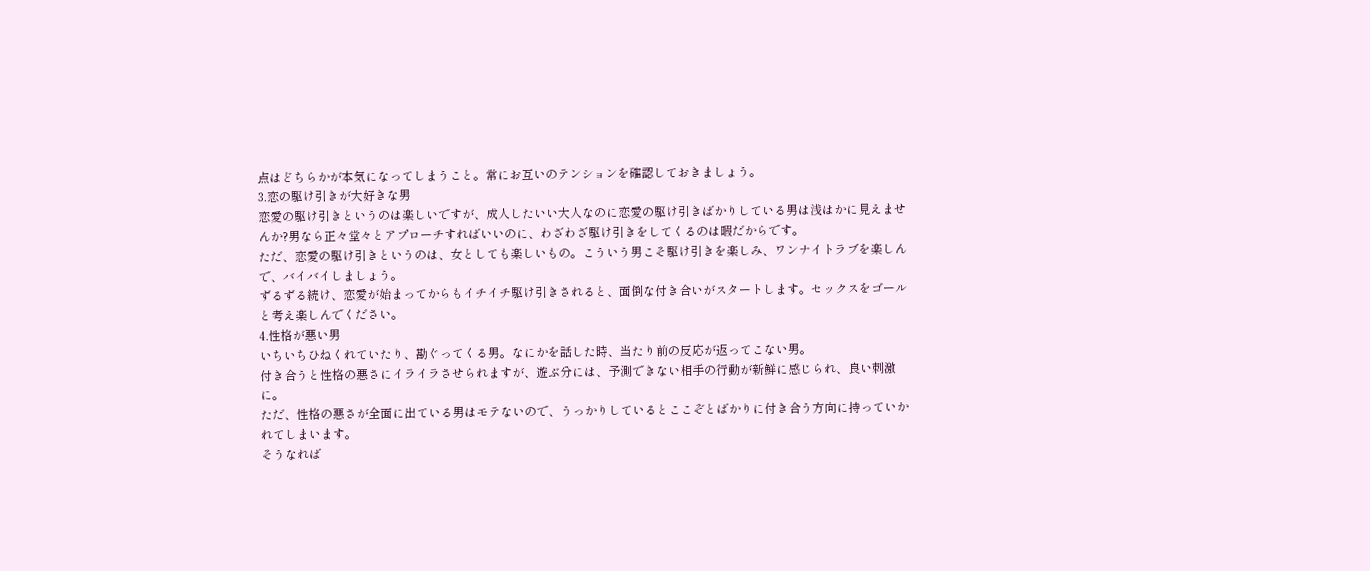点はどちらかが本気になってしまうこと。常にお互いのテンションを確認しておきましょう。
3.恋の駆け引きが大好きな男
恋愛の駆け引きというのは楽しいですが、成人したいい大人なのに恋愛の駆け引きばかりしている男は浅はかに見えませんか?男なら正々堂々とアプローチすればいいのに、わざわざ駆け引きをしてくるのは暇だからです。
ただ、恋愛の駆け引きというのは、女としても楽しいもの。こういう男こそ駆け引きを楽しみ、ワンナイトラブを楽しんで、バイバイしましょう。
ずるずる続け、恋愛が始まってからもイチイチ駆け引きされると、面倒な付き合いがスタートします。セックスをゴールと考え楽しんでください。
4.性格が悪い男
いちいちひねくれていたり、勘ぐってくる男。なにかを話した時、当たり前の反応が返ってこない男。
付き合うと性格の悪さにイライラさせられますが、遊ぶ分には、予測できない相手の行動が新鮮に感じられ、良い刺激に。
ただ、性格の悪さが全面に出ている男はモテないので、うっかりしているとここぞとばかりに付き合う方向に持っていかれてしまいます。
そうなれば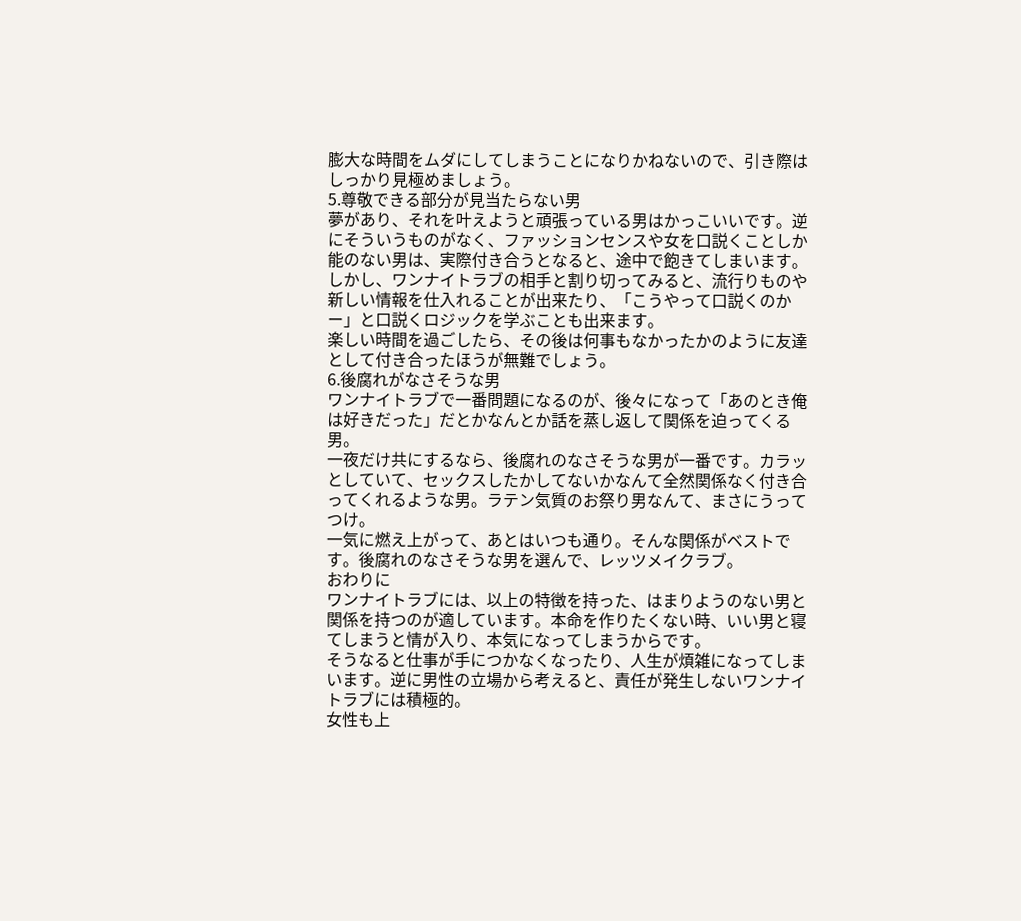膨大な時間をムダにしてしまうことになりかねないので、引き際はしっかり見極めましょう。
5.尊敬できる部分が見当たらない男
夢があり、それを叶えようと頑張っている男はかっこいいです。逆にそういうものがなく、ファッションセンスや女を口説くことしか能のない男は、実際付き合うとなると、途中で飽きてしまいます。
しかし、ワンナイトラブの相手と割り切ってみると、流行りものや新しい情報を仕入れることが出来たり、「こうやって口説くのかー」と口説くロジックを学ぶことも出来ます。
楽しい時間を過ごしたら、その後は何事もなかったかのように友達として付き合ったほうが無難でしょう。
6.後腐れがなさそうな男
ワンナイトラブで一番問題になるのが、後々になって「あのとき俺は好きだった」だとかなんとか話を蒸し返して関係を迫ってくる男。
一夜だけ共にするなら、後腐れのなさそうな男が一番です。カラッとしていて、セックスしたかしてないかなんて全然関係なく付き合ってくれるような男。ラテン気質のお祭り男なんて、まさにうってつけ。
一気に燃え上がって、あとはいつも通り。そんな関係がベストです。後腐れのなさそうな男を選んで、レッツメイクラブ。
おわりに
ワンナイトラブには、以上の特徴を持った、はまりようのない男と関係を持つのが適しています。本命を作りたくない時、いい男と寝てしまうと情が入り、本気になってしまうからです。
そうなると仕事が手につかなくなったり、人生が煩雑になってしまいます。逆に男性の立場から考えると、責任が発生しないワンナイトラブには積極的。
女性も上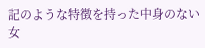記のような特徴を持った中身のない女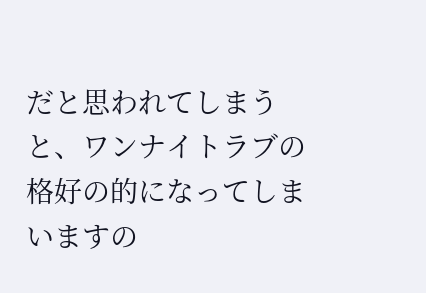だと思われてしまうと、ワンナイトラブの格好の的になってしまいますの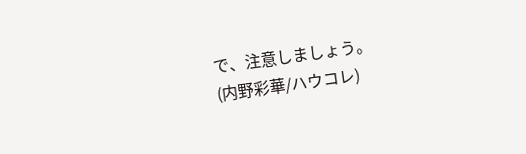で、注意しましょう。
(内野彩華/ハウコレ)